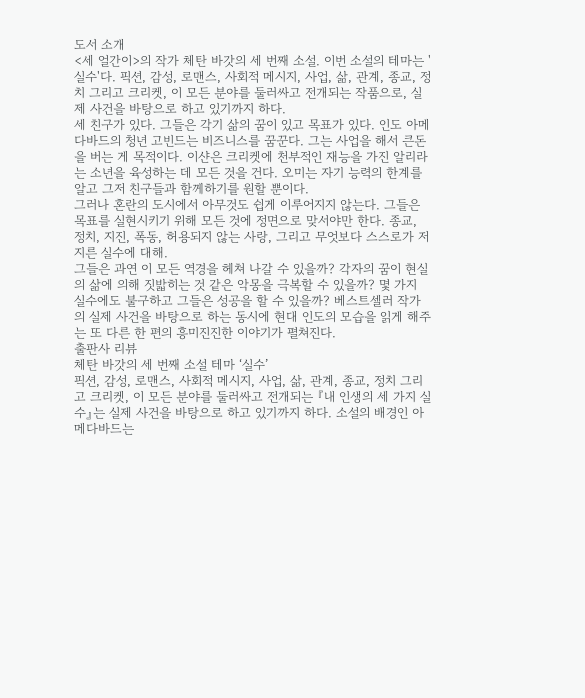도서 소개
<세 얼간이>의 작가 체탄 바갓의 세 번째 소설. 이번 소설의 테마는 '실수'다. 픽션, 감성, 로맨스, 사회적 메시지, 사업, 삶, 관계, 종교, 정치 그리고 크리켓, 이 모든 분야를 둘러싸고 전개되는 작품으로, 실제 사건을 바탕으로 하고 있기까지 하다.
세 친구가 있다. 그들은 각기 삶의 꿈이 있고 목표가 있다. 인도 아메다바드의 청년 고빈드는 비즈니스를 꿈꾼다. 그는 사업을 해서 큰돈을 버는 게 목적이다. 이샨은 크리켓에 천부적인 재능을 가진 알리라는 소년을 육성하는 데 모든 것을 건다. 오미는 자기 능력의 한계를 알고 그저 친구들과 함께하기를 원할 뿐이다.
그러나 혼란의 도시에서 아무것도 쉽게 이루어지지 않는다. 그들은 목표를 실현시키기 위해 모든 것에 정면으로 맞서야만 한다. 종교, 정치, 지진, 폭동, 허용되지 않는 사랑, 그리고 무엇보다 스스로가 저지른 실수에 대해.
그들은 과연 이 모든 역경을 헤쳐 나갈 수 있을까? 각자의 꿈이 현실의 삶에 의해 짓밟히는 것 같은 악몽을 극복할 수 있을까? 몇 가지 실수에도 불구하고 그들은 성공을 할 수 있을까? 베스트셀러 작가의 실제 사건을 바탕으로 하는 동시에 현대 인도의 모습을 읽게 해주는 또 다른 한 편의 흥미진진한 이야기가 펼쳐진다.
출판사 리뷰
체탄 바갓의 세 번째 소설 테마 ‘실수’
픽션, 감성, 로맨스, 사회적 메시지, 사업, 삶, 관계, 종교, 정치 그리고 크리켓, 이 모든 분야를 둘러싸고 전개되는 『내 인생의 세 가지 실수』는 실제 사건을 바탕으로 하고 있기까지 하다. 소설의 배경인 아메다바드는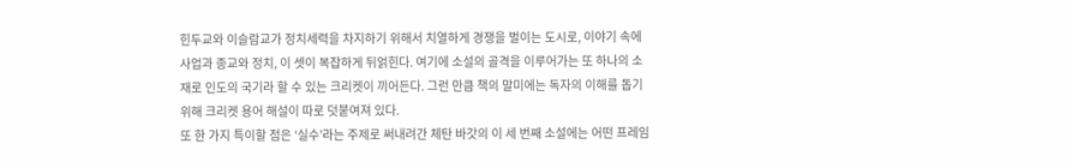힌두교와 이슬람교가 정치세력을 차지하기 위해서 치열하게 경쟁을 벌이는 도시로, 이야기 속에 사업과 종교와 정치, 이 셋이 복잡하게 뒤얽힌다. 여기에 소설의 골격을 이루어가는 또 하나의 소재로 인도의 국기라 할 수 있는 크리켓이 끼어든다. 그런 만큼 책의 말미에는 독자의 이해를 돕기 위해 크리켓 용어 해설이 따로 덧붙여져 있다.
또 한 가지 특이할 점은 ‘실수’라는 주제로 써내려간 체탄 바갓의 이 세 번째 소설에는 어떤 프레임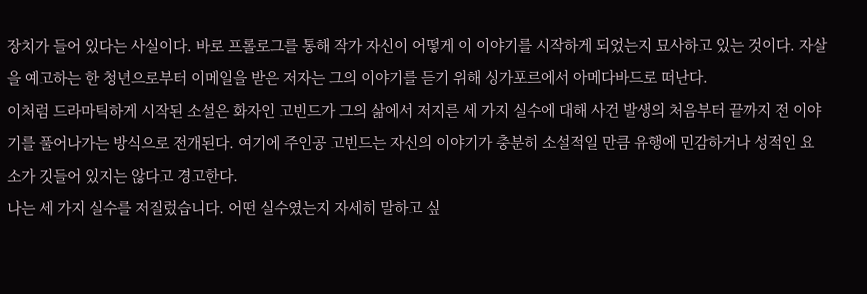장치가 들어 있다는 사실이다. 바로 프롤로그를 통해 작가 자신이 어떻게 이 이야기를 시작하게 되었는지 묘사하고 있는 것이다. 자살을 예고하는 한 청년으로부터 이메일을 받은 저자는 그의 이야기를 듣기 위해 싱가포르에서 아메다바드로 떠난다.
이처럼 드라마틱하게 시작된 소설은 화자인 고빈드가 그의 삶에서 저지른 세 가지 실수에 대해 사건 발생의 처음부터 끝까지 전 이야기를 풀어나가는 방식으로 전개된다. 여기에 주인공 고빈드는 자신의 이야기가 충분히 소설적일 만큼 유행에 민감하거나 성적인 요소가 깃들어 있지는 않다고 경고한다.
나는 세 가지 실수를 저질렀습니다. 어떤 실수였는지 자세히 말하고 싶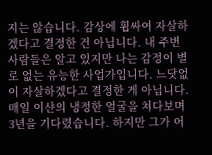지는 않습니다. 감상에 휩싸여 자살하겠다고 결정한 건 아닙니다. 내 주변 사람들은 알고 있지만 나는 감정이 별로 없는 유능한 사업가입니다. 느닷없이 자살하겠다고 결정한 게 아닙니다. 매일 이샨의 냉정한 얼굴을 쳐다보며 3년을 기다렸습니다. 하지만 그가 어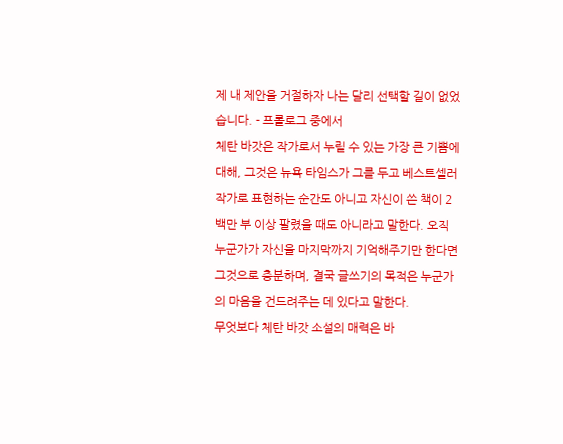제 내 제안을 거절하자 나는 달리 선택할 길이 없었습니다. - 프롤로그 중에서
체탄 바갓은 작가로서 누릴 수 있는 가장 큰 기쁨에 대해, 그것은 뉴욕 타임스가 그를 두고 베스트셀러 작가로 표현하는 순간도 아니고 자신이 쓴 책이 2백만 부 이상 팔렸을 때도 아니라고 말한다. 오직 누군가가 자신을 마지막까지 기억해주기만 한다면 그것으로 충분하며, 결국 글쓰기의 목적은 누군가의 마음을 건드려주는 데 있다고 말한다.
무엇보다 체탄 바갓 소설의 매력은 바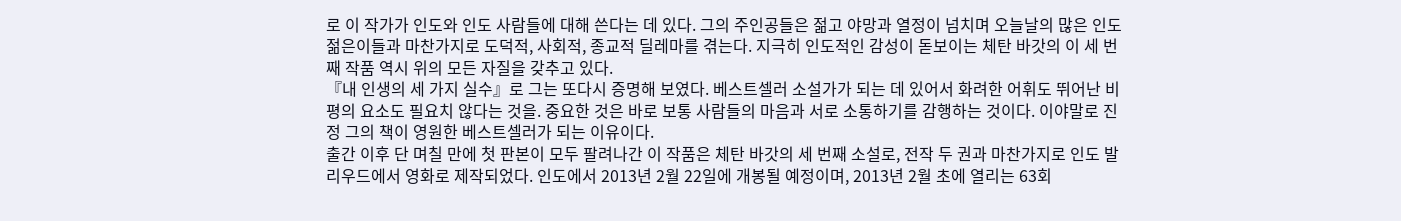로 이 작가가 인도와 인도 사람들에 대해 쓴다는 데 있다. 그의 주인공들은 젊고 야망과 열정이 넘치며 오늘날의 많은 인도 젊은이들과 마찬가지로 도덕적, 사회적, 종교적 딜레마를 겪는다. 지극히 인도적인 감성이 돋보이는 체탄 바갓의 이 세 번째 작품 역시 위의 모든 자질을 갖추고 있다.
『내 인생의 세 가지 실수』로 그는 또다시 증명해 보였다. 베스트셀러 소설가가 되는 데 있어서 화려한 어휘도 뛰어난 비평의 요소도 필요치 않다는 것을. 중요한 것은 바로 보통 사람들의 마음과 서로 소통하기를 감행하는 것이다. 이야말로 진정 그의 책이 영원한 베스트셀러가 되는 이유이다.
출간 이후 단 며칠 만에 첫 판본이 모두 팔려나간 이 작품은 체탄 바갓의 세 번째 소설로, 전작 두 권과 마찬가지로 인도 발리우드에서 영화로 제작되었다. 인도에서 2013년 2월 22일에 개봉될 예정이며, 2013년 2월 초에 열리는 63회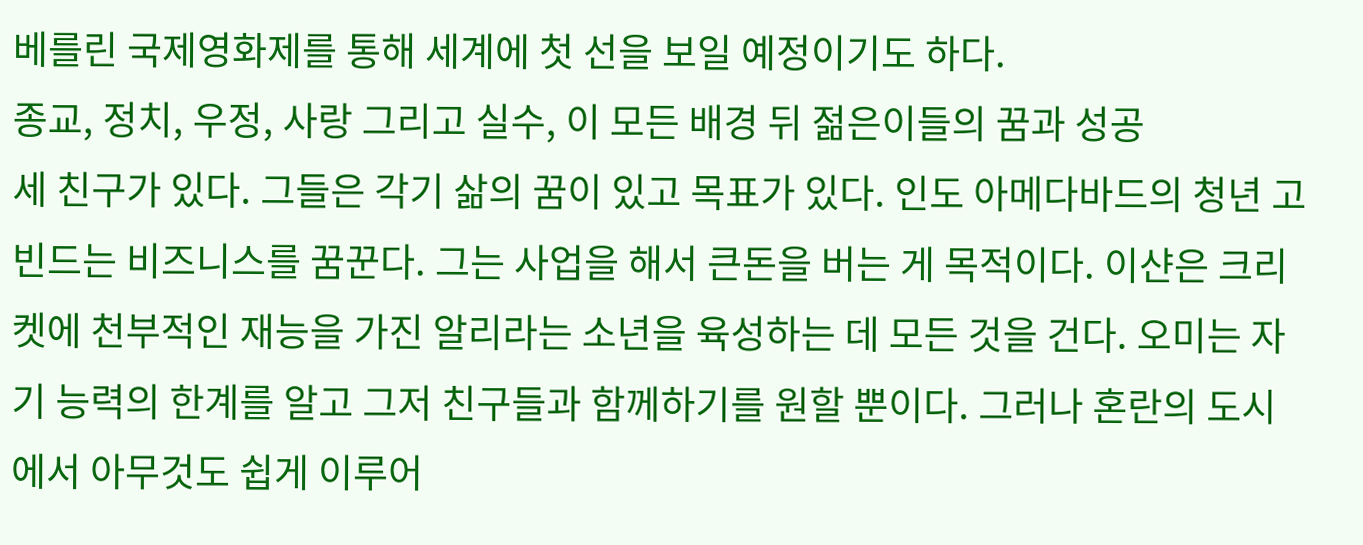베를린 국제영화제를 통해 세계에 첫 선을 보일 예정이기도 하다.
종교, 정치, 우정, 사랑 그리고 실수, 이 모든 배경 뒤 젊은이들의 꿈과 성공
세 친구가 있다. 그들은 각기 삶의 꿈이 있고 목표가 있다. 인도 아메다바드의 청년 고빈드는 비즈니스를 꿈꾼다. 그는 사업을 해서 큰돈을 버는 게 목적이다. 이샨은 크리켓에 천부적인 재능을 가진 알리라는 소년을 육성하는 데 모든 것을 건다. 오미는 자기 능력의 한계를 알고 그저 친구들과 함께하기를 원할 뿐이다. 그러나 혼란의 도시에서 아무것도 쉽게 이루어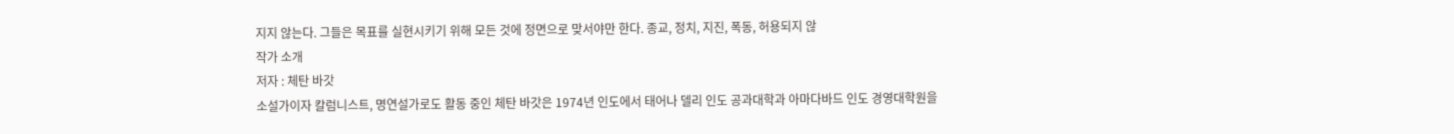지지 않는다. 그들은 목표를 실현시키기 위해 모든 것에 정면으로 맞서야만 한다. 종교, 정치, 지진, 폭동, 허용되지 않
작가 소개
저자 : 체탄 바갓
소설가이자 칼럼니스트, 명연설가로도 활동 중인 체탄 바갓은 1974년 인도에서 태어나 델리 인도 공과대학과 아마다바드 인도 경영대학원을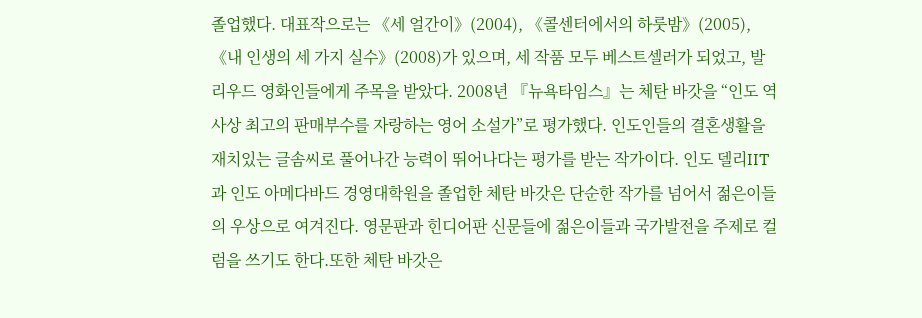졸업했다. 대표작으로는 《세 얼간이》(2004), 《콜센터에서의 하룻밤》(2005), 《내 인생의 세 가지 실수》(2008)가 있으며, 세 작품 모두 베스트셀러가 되었고, 발리우드 영화인들에게 주목을 받았다. 2008년 『뉴욕타임스』는 체탄 바갓을 “인도 역사상 최고의 판매부수를 자랑하는 영어 소설가”로 평가했다. 인도인들의 결혼생활을 재치있는 글솜씨로 풀어나간 능력이 뛰어나다는 평가를 받는 작가이다. 인도 델리IIT과 인도 아메다바드 경영대학원을 졸업한 체탄 바갓은 단순한 작가를 넘어서 젊은이들의 우상으로 여겨진다. 영문판과 힌디어판 신문들에 젊은이들과 국가발전을 주제로 컬럼을 쓰기도 한다.또한 체탄 바갓은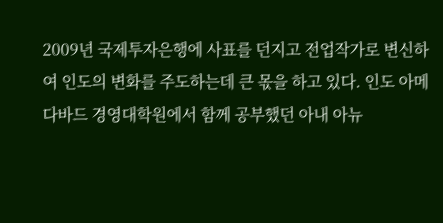2009년 국제투자은행에 사표를 던지고 전업작가로 변신하여 인도의 변화를 주도하는데 큰 몫을 하고 있다. 인도 아메다바드 경영대학원에서 함께 공부했던 아내 아뉴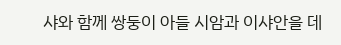샤와 함께 쌍둥이 아들 시암과 이샤안을 데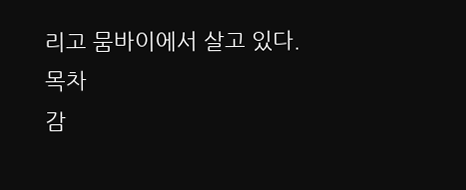리고 뭄바이에서 살고 있다.
목차
감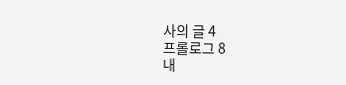사의 글 4
프롤로그 8
내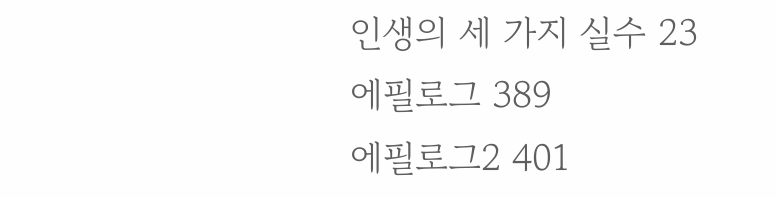인생의 세 가지 실수 23
에필로그 389
에필로그2 401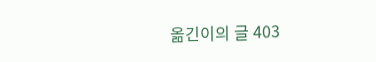옮긴이의 글 403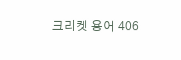크리켓 용어 406